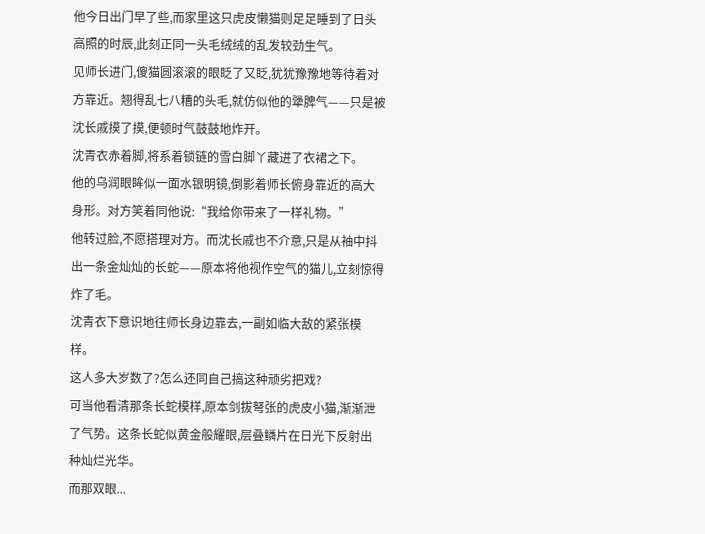他今日出门早了些,而家里这只虎皮懒猫则足足睡到了日头高照的时辰,此刻正同一头毛绒绒的乱发较劲生气。
见师长进门,傻猫圆滚滚的眼眨了又眨,犹犹豫豫地等待着对方靠近。翘得乱七八糟的头毛,就仿似他的犟脾气——只是被沈长戚摸了摸,便顿时气鼓鼓地炸开。
沈青衣赤着脚,将系着锁链的雪白脚丫藏进了衣裙之下。
他的乌润眼眸似一面水银明镜,倒影着师长俯身靠近的高大身形。对方笑着同他说:“我给你带来了一样礼物。”
他转过脸,不愿搭理对方。而沈长戚也不介意,只是从袖中抖出一条金灿灿的长蛇——原本将他视作空气的猫儿,立刻惊得炸了毛。
沈青衣下意识地往师长身边靠去,一副如临大敌的紧张模样。
这人多大岁数了?怎么还同自己搞这种顽劣把戏?
可当他看清那条长蛇模样,原本剑拔弩张的虎皮小猫,渐渐泄了气势。这条长蛇似黄金般耀眼,层叠鳞片在日光下反射出种灿烂光华。
而那双眼...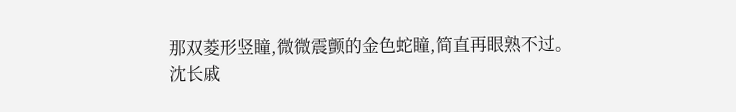那双菱形竖瞳,微微震颤的金色蛇瞳,简直再眼熟不过。
沈长戚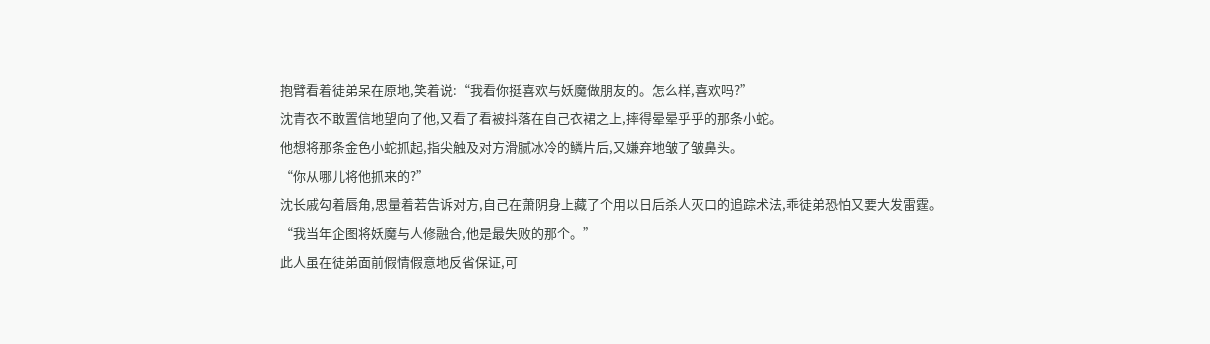抱臂看着徒弟呆在原地,笑着说:“我看你挺喜欢与妖魔做朋友的。怎么样,喜欢吗?”
沈青衣不敢置信地望向了他,又看了看被抖落在自己衣裙之上,摔得晕晕乎乎的那条小蛇。
他想将那条金色小蛇抓起,指尖触及对方滑腻冰冷的鳞片后,又嫌弃地皱了皱鼻头。
“你从哪儿将他抓来的?”
沈长戚勾着唇角,思量着若告诉对方,自己在萧阴身上藏了个用以日后杀人灭口的追踪术法,乖徒弟恐怕又要大发雷霆。
“我当年企图将妖魔与人修融合,他是最失败的那个。”
此人虽在徒弟面前假情假意地反省保证,可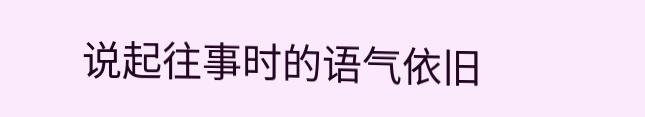说起往事时的语气依旧